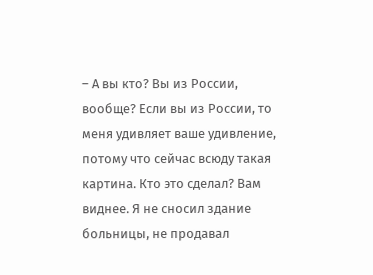– А вы кто? Вы из России, вообще? Если вы из России, то меня удивляет ваше удивление, потому что сейчас всюду такая картина. Кто это сделал? Вам виднее. Я не сносил здание больницы, не продавал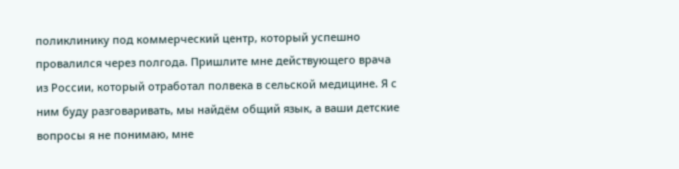поликлинику под коммерческий центр, который успешно провалился через полгода. Пришлите мне действующего врача из России, который отработал полвека в сельской медицине. Я с ним буду разговаривать, мы найдём общий язык, а ваши детские вопросы я не понимаю, мне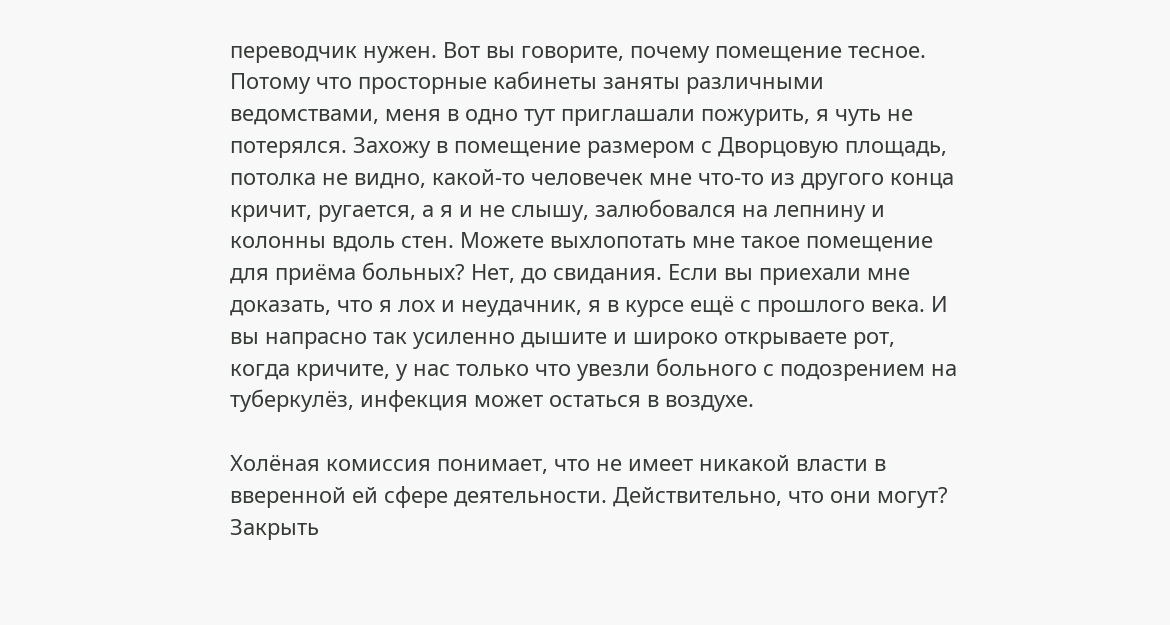переводчик нужен. Вот вы говорите, почему помещение тесное. Потому что просторные кабинеты заняты различными ведомствами, меня в одно тут приглашали пожурить, я чуть не потерялся. Захожу в помещение размером с Дворцовую площадь, потолка не видно, какой-то человечек мне что-то из другого конца кричит, ругается, а я и не слышу, залюбовался на лепнину и колонны вдоль стен. Можете выхлопотать мне такое помещение для приёма больных? Нет, до свидания. Если вы приехали мне доказать, что я лох и неудачник, я в курсе ещё с прошлого века. И вы напрасно так усиленно дышите и широко открываете рот, когда кричите, у нас только что увезли больного с подозрением на туберкулёз, инфекция может остаться в воздухе.

Холёная комиссия понимает, что не имеет никакой власти в вверенной ей сфере деятельности. Действительно, что они могут? Закрыть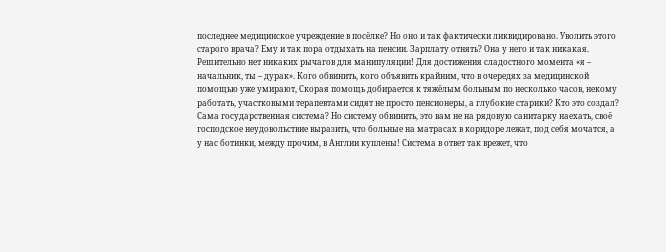последнее медицинское учреждение в посёлке? Но оно и так фактически ликвидировано. Уволить этого старого врача? Ему и так пора отдыхать на пенсии. Зарплату отнять? Она у него и так никакая. Решительно нет никаких рычагов для манипуляции! Для достижения сладостного момента «я – начальник, ты – дурак». Кого обвинить, кого объявить крайним, что в очередях за медицинской помощью уже умирают, Скорая помощь добирается к тяжёлым больным по несколько часов, некому работать, участковыми терапевтами сидят не просто пенсионеры, а глубокие старики? Кто это создал? Сама государственная система? Но систему обвинить, это вам не на рядовую санитарку наехать, своё господское неудовольствие выразить, что больные на матрасах в коридоре лежат, под себя мочатся, а у нас ботинки, между прочим, в Англии куплены! Система в ответ так врежет, что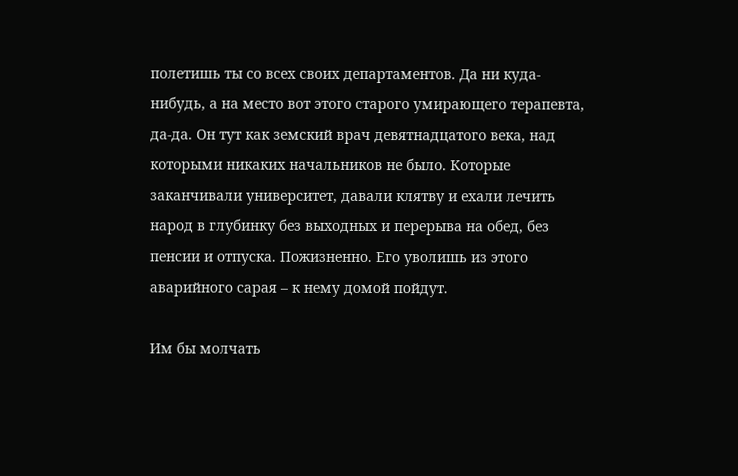полетишь ты со всех своих департаментов. Да ни куда-нибудь, а на место вот этого старого умирающего терапевта, да-да. Он тут как земский врач девятнадцатого века, над которыми никаких начальников не было. Которые заканчивали университет, давали клятву и ехали лечить народ в глубинку без выходных и перерыва на обед, без пенсии и отпуска. Пожизненно. Его уволишь из этого аварийного сарая – к нему домой пойдут.

Им бы молчать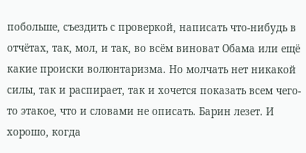побольше, съездить с проверкой, написать что-нибудь в отчётах, так, мол, и так, во всём виноват Обама или ещё какие происки волюнтаризма. Но молчать нет никакой силы, так и распирает, так и хочется показать всем чего-то этакое, что и словами не описать. Барин лезет. И хорошо, когда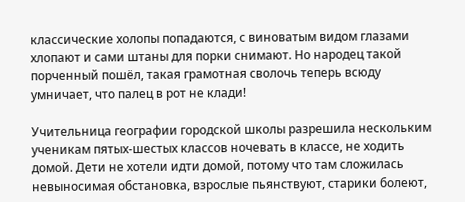классические холопы попадаются, с виноватым видом глазами хлопают и сами штаны для порки снимают. Но народец такой порченный пошёл, такая грамотная сволочь теперь всюду умничает, что палец в рот не клади!

Учительница географии городской школы разрешила нескольким ученикам пятых-шестых классов ночевать в классе, не ходить домой. Дети не хотели идти домой, потому что там сложилась невыносимая обстановка, взрослые пьянствуют, старики болеют,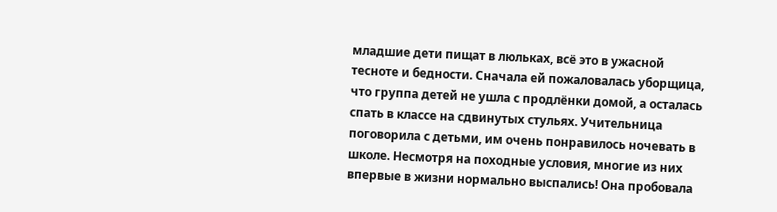младшие дети пищат в люльках, всё это в ужасной тесноте и бедности. Сначала ей пожаловалась уборщица, что группа детей не ушла с продлёнки домой, а осталась спать в классе на сдвинутых стульях. Учительница поговорила с детьми, им очень понравилось ночевать в школе. Несмотря на походные условия, многие из них впервые в жизни нормально выспались! Она пробовала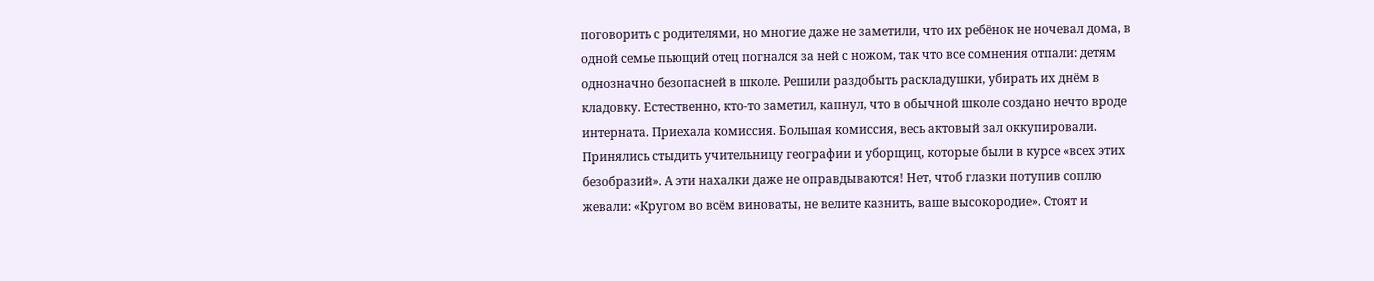поговорить с родителями, но многие даже не заметили, что их ребёнок не ночевал дома, в одной семье пьющий отец погнался за ней с ножом, так что все сомнения отпали: детям однозначно безопасней в школе. Решили раздобыть раскладушки, убирать их днём в кладовку. Естественно, кто-то заметил, капнул, что в обычной школе создано нечто вроде интерната. Приехала комиссия. Большая комиссия, весь актовый зал оккупировали. Принялись стыдить учительницу географии и уборщиц, которые были в курсе «всех этих безобразий». А эти нахалки даже не оправдываются! Нет, чтоб глазки потупив соплю жевали: «Кругом во всём виноваты, не велите казнить, ваше высокородие». Стоят и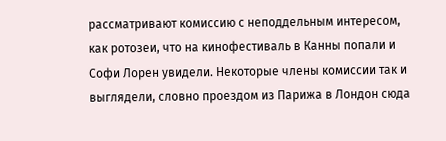рассматривают комиссию с неподдельным интересом, как ротозеи, что на кинофестиваль в Канны попали и Софи Лорен увидели. Некоторые члены комиссии так и выглядели, словно проездом из Парижа в Лондон сюда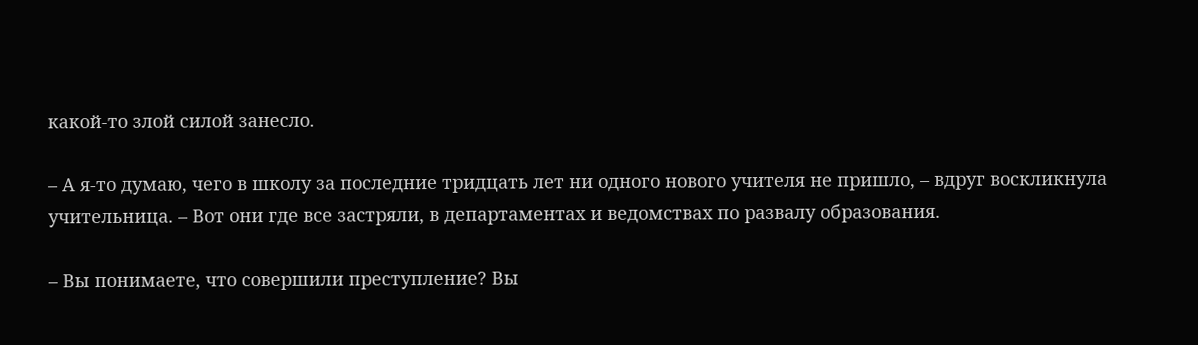какой-то злой силой занесло.

– А я-то думаю, чего в школу за последние тридцать лет ни одного нового учителя не пришло, – вдруг воскликнула учительница. – Вот они где все застряли, в департаментах и ведомствах по развалу образования.

– Вы понимаете, что совершили преступление? Вы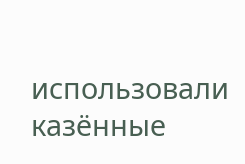использовали казённые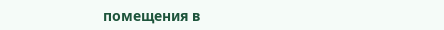помещения в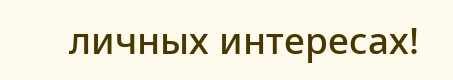личных интересах!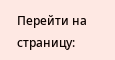Перейти на страницу: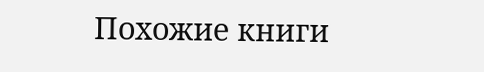Похожие книги